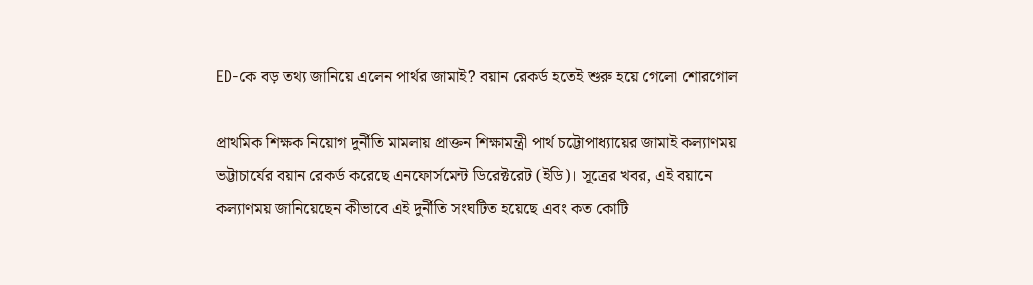ED-কে বড় তথ্য জানিয়ে এলেন পার্থর জামাই? বয়ান রেকর্ড হতেই শুরু হয়ে গেলো শোরগোল

প্রাথমিক শিক্ষক নিয়োগ দুর্নীতি মামলায় প্রাক্তন শিক্ষামন্ত্রী পার্থ চট্টোপাধ্যায়ের জামাই কল্যাণময় ভট্টাচার্যের বয়ান রেকর্ড করেছে এনফোর্সমেন্ট ডিরেক্টরেট (ইডি)। সূত্রের খবর, এই বয়ানে কল্যাণময় জানিয়েছেন কীভাবে এই দুর্নীতি সংঘটিত হয়েছে এবং কত কোটি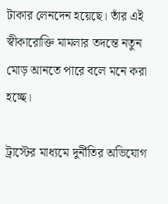টাকার লেনদেন হয়েছে। তাঁর এই স্বীকারোক্তি মামলার তদন্তে নতুন মোড় আনতে পারে বলে মনে করা হচ্ছে।

ট্রাস্টের মাধ্যমে দুর্নীতির অভিযোগ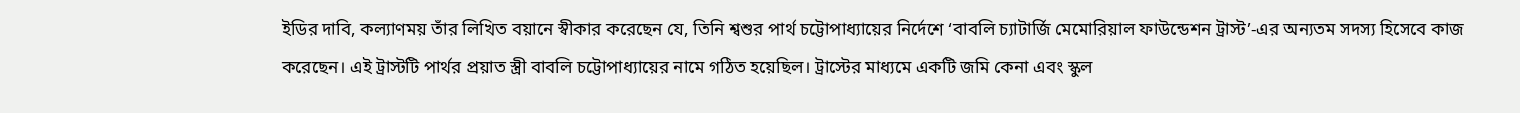ইডির দাবি, কল্যাণময় তাঁর লিখিত বয়ানে স্বীকার করেছেন যে, তিনি শ্বশুর পার্থ চট্টোপাধ্যায়ের নির্দেশে ‘বাবলি চ্যাটার্জি মেমোরিয়াল ফাউন্ডেশন ট্রাস্ট’-এর অন্যতম সদস্য হিসেবে কাজ করেছেন। এই ট্রাস্টটি পার্থর প্রয়াত স্ত্রী বাবলি চট্টোপাধ্যায়ের নামে গঠিত হয়েছিল। ট্রাস্টের মাধ্যমে একটি জমি কেনা এবং স্কুল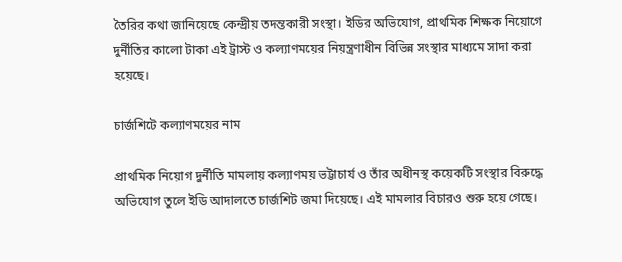তৈরির কথা জানিয়েছে কেন্দ্রীয় তদন্তকারী সংস্থা। ইডির অভিযোগ, প্রাথমিক শিক্ষক নিয়োগে দুর্নীতির কালো টাকা এই ট্রাস্ট ও কল্যাণময়ের নিয়ন্ত্রণাধীন বিভিন্ন সংস্থার মাধ্যমে সাদা করা হয়েছে।

চার্জশিটে কল্যাণময়ের নাম

প্রাথমিক নিয়োগ দুর্নীতি মামলায় কল্যাণময় ভট্টাচার্য ও তাঁর অধীনস্থ কয়েকটি সংস্থার বিরুদ্ধে অভিযোগ তুলে ইডি আদালতে চার্জশিট জমা দিয়েছে। এই মামলার বিচারও শুরু হয়ে গেছে।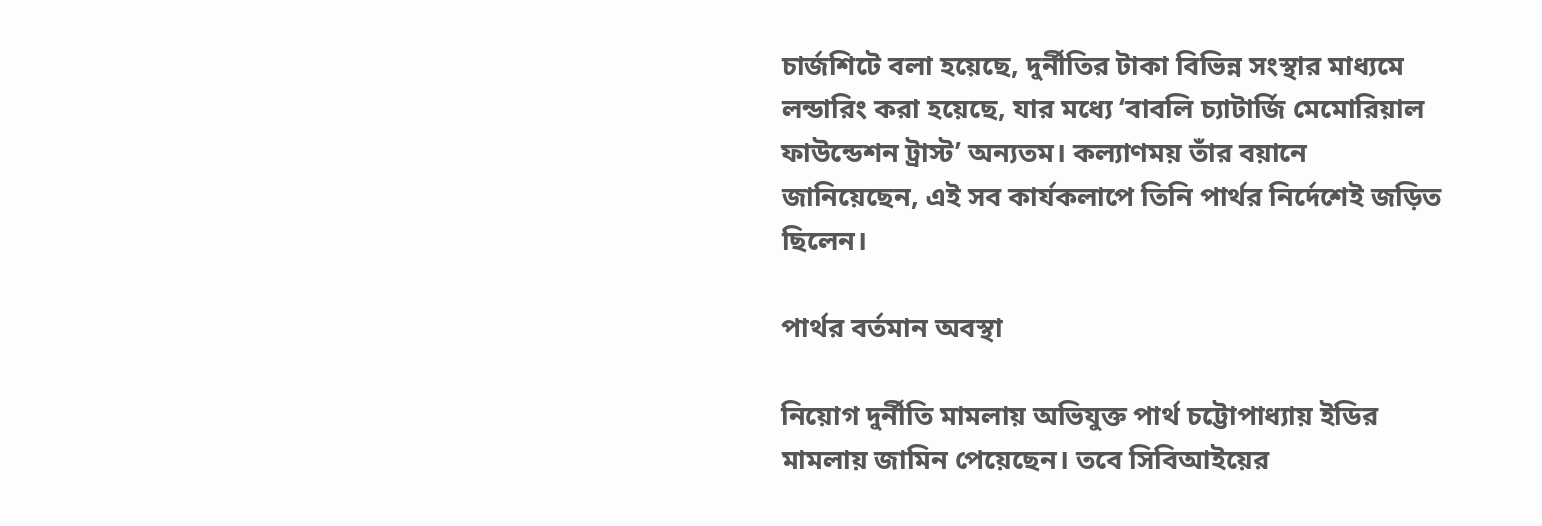চার্জশিটে বলা হয়েছে, দুর্নীতির টাকা বিভিন্ন সংস্থার মাধ্যমে লন্ডারিং করা হয়েছে, যার মধ্যে ‘বাবলি চ্যাটার্জি মেমোরিয়াল ফাউন্ডেশন ট্রাস্ট’ অন্যতম। কল্যাণময় তাঁর বয়ানে জানিয়েছেন, এই সব কার্যকলাপে তিনি পার্থর নির্দেশেই জড়িত ছিলেন।

পার্থর বর্তমান অবস্থা

নিয়োগ দুর্নীতি মামলায় অভিযুক্ত পার্থ চট্টোপাধ্যায় ইডির মামলায় জামিন পেয়েছেন। তবে সিবিআইয়ের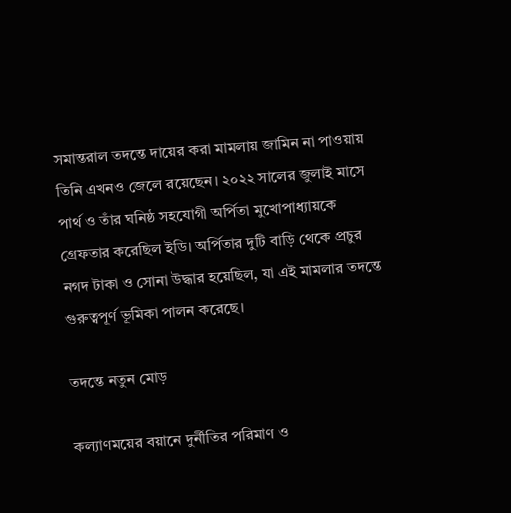সমান্তরাল তদন্তে দায়ের করা মামলায় জামিন না পাওয়ায় তিনি এখনও জেলে রয়েছেন। ২০২২ সালের জুলাই মাসে পার্থ ও তাঁর ঘনিষ্ঠ সহযোগী অর্পিতা মুখোপাধ্যায়কে গ্রেফতার করেছিল ইডি। অর্পিতার দুটি বাড়ি থেকে প্রচুর নগদ টাকা ও সোনা উদ্ধার হয়েছিল, যা এই মামলার তদন্তে গুরুত্বপূর্ণ ভূমিকা পালন করেছে।

তদন্তে নতুন মোড়

কল্যাণময়ের বয়ানে দুর্নীতির পরিমাণ ও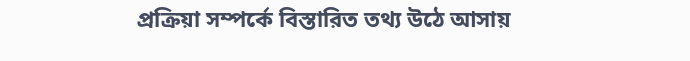প্রক্রিয়া সম্পর্কে বিস্তারিত তথ্য উঠে আসায়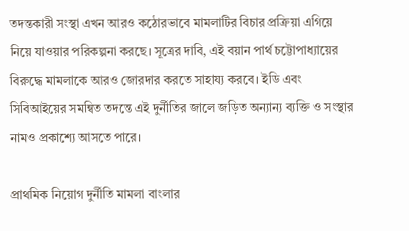তদন্তকারী সংস্থা এখন আরও কঠোরভাবে মামলাটির বিচার প্রক্রিয়া এগিয়ে নিয়ে যাওয়ার পরিকল্পনা করছে। সূত্রের দাবি, এই বয়ান পার্থ চট্টোপাধ্যায়ের বিরুদ্ধে মামলাকে আরও জোরদার করতে সাহায্য করবে। ইডি এবং সিবিআইয়ের সমন্বিত তদন্তে এই দুর্নীতির জালে জড়িত অন্যান্য ব্যক্তি ও সংস্থার নামও প্রকাশ্যে আসতে পারে।

প্রাথমিক নিয়োগ দুর্নীতি মামলা বাংলার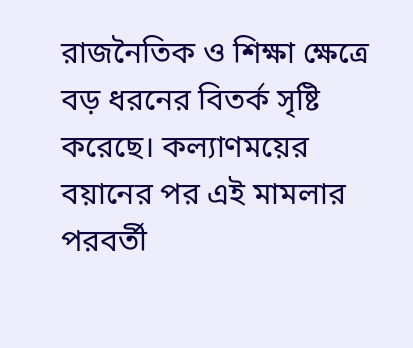রাজনৈতিক ও শিক্ষা ক্ষেত্রে বড় ধরনের বিতর্ক সৃষ্টি করেছে। কল্যাণময়ের বয়ানের পর এই মামলার পরবর্তী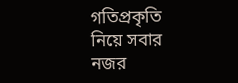গতিপ্রকৃতি নিয়ে সবার নজর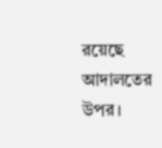রয়েছে আদালতের উপর।